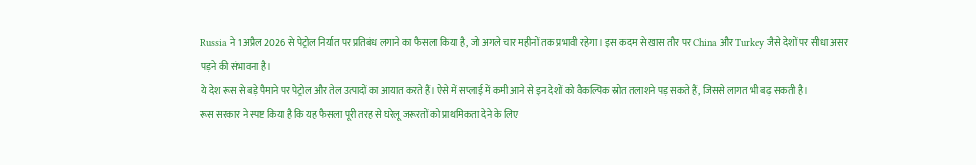Russia ने 1 अप्रैल 2026 से पेट्रोल निर्यात पर प्रतिबंध लगाने का फैसला किया है, जो अगले चार महीनों तक प्रभावी रहेगा। इस कदम से खास तौर पर China और Turkey जैसे देशों पर सीधा असर पड़ने की संभावना है।
ये देश रूस से बड़े पैमाने पर पेट्रोल और तेल उत्पादों का आयात करते हैं। ऐसे में सप्लाई में कमी आने से इन देशों को वैकल्पिक स्रोत तलाशने पड़ सकते हैं, जिससे लागत भी बढ़ सकती है।
रूस सरकार ने स्पष्ट किया है कि यह फैसला पूरी तरह से घरेलू जरूरतों को प्राथमिकता देने के लिए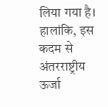लिया गया है। हालांकि, इस कदम से अंतरराष्ट्रीय ऊर्जा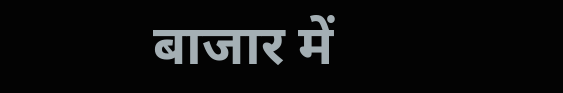बाजार में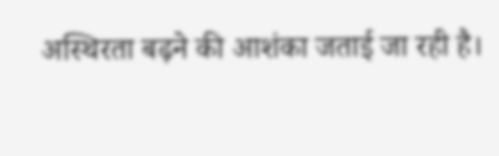अस्थिरता बढ़ने की आशंका जताई जा रही है।